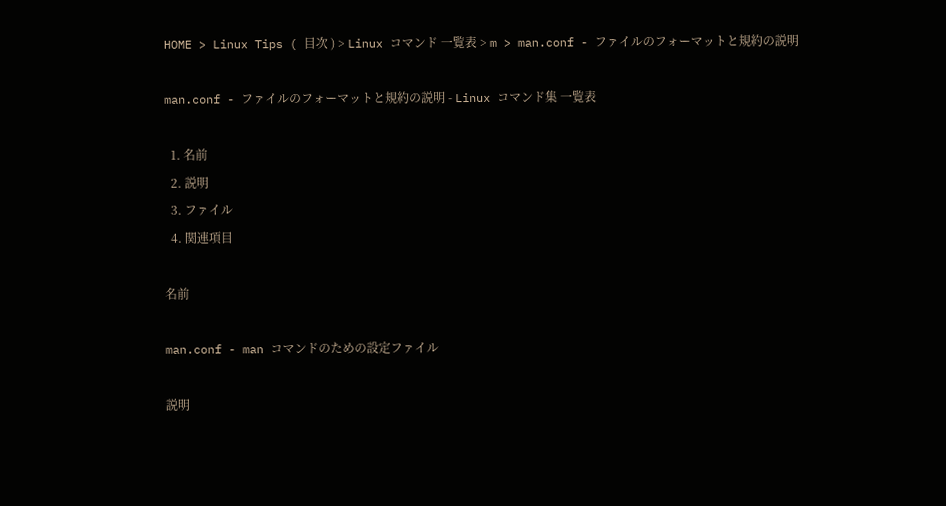HOME > Linux Tips ( 目次 ) > Linux コマンド 一覧表 > m > man.conf - ファイルのフォーマットと規約の説明

man.conf - ファイルのフォーマットと規約の説明 - Linux コマンド集 一覧表

  1. 名前
  2. 説明
  3. ファイル
  4. 関連項目

名前

man.conf - man コマンドのための設定ファイル

説明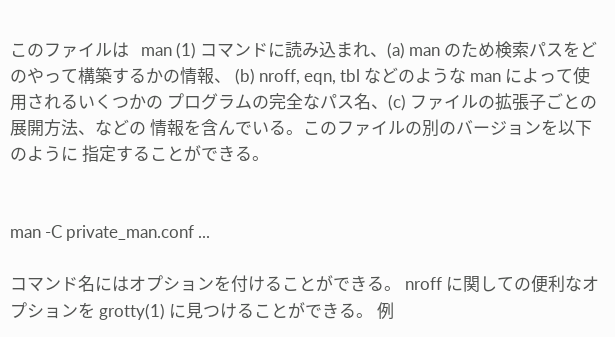このファイルは   man (1) コマンドに読み込まれ、(a) man のため検索パスをどのやって構築するかの情報、 (b) nroff, eqn, tbl などのような man によって使用されるいくつかの プログラムの完全なパス名、(c) ファイルの拡張子ごとの展開方法、などの 情報を含んでいる。このファイルの別のバージョンを以下のように 指定することができる。


man -C private_man.conf ...

コマンド名にはオプションを付けることができる。 nroff に関しての便利なオプションを grotty(1) に見つけることができる。 例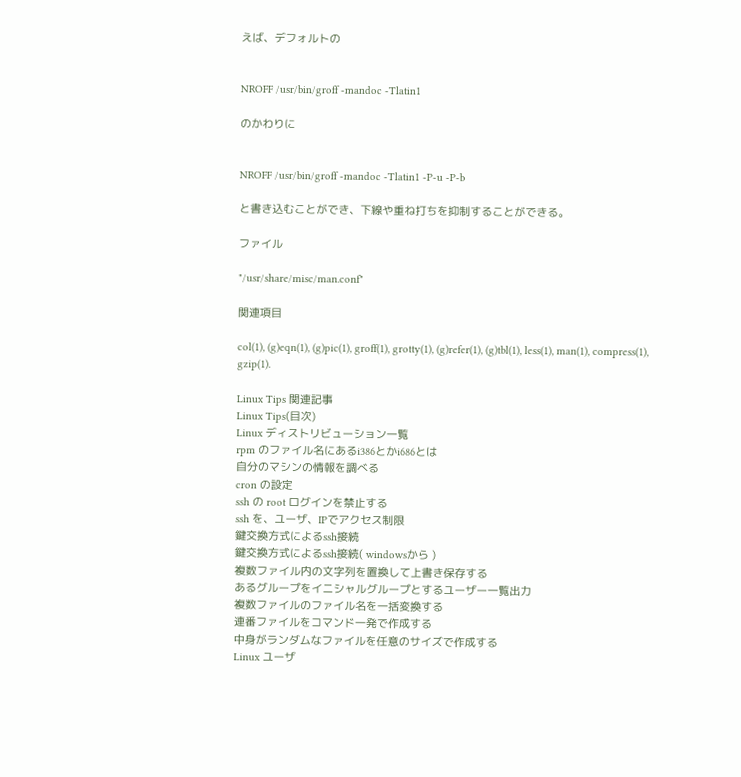えば、デフォルトの


NROFF /usr/bin/groff -mandoc -Tlatin1

のかわりに


NROFF /usr/bin/groff -mandoc -Tlatin1 -P-u -P-b

と書き込むことができ、下線や重ね打ちを抑制することができる。

ファイル

"/usr/share/misc/man.conf"

関連項目

col(1), (g)eqn(1), (g)pic(1), groff(1), grotty(1), (g)refer(1), (g)tbl(1), less(1), man(1), compress(1), gzip(1).

Linux Tips 関連記事
Linux Tips(目次)
Linux ディストリビューション一覧
rpm のファイル名にあるi386とかi686とは
自分のマシンの情報を調べる
cron の設定
ssh の root ログインを禁止する
ssh を、ユーザ、IPでアクセス制限
鍵交換方式によるssh接続
鍵交換方式によるssh接続( windowsから )
複数ファイル内の文字列を置換して上書き保存する
あるグループをイニシャルグループとするユーザー一覧出力
複数ファイルのファイル名を一括変換する
連番ファイルをコマンド一発で作成する
中身がランダムなファイルを任意のサイズで作成する
Linux ユーザ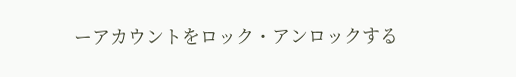ーアカウントをロック・アンロックする